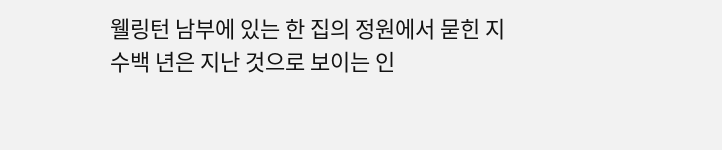웰링턴 남부에 있는 한 집의 정원에서 묻힌 지 수백 년은 지난 것으로 보이는 인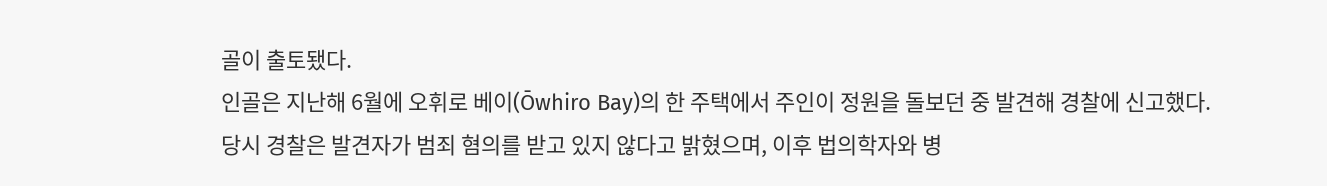골이 출토됐다.
인골은 지난해 6월에 오휘로 베이(Ōwhiro Bay)의 한 주택에서 주인이 정원을 돌보던 중 발견해 경찰에 신고했다.
당시 경찰은 발견자가 범죄 혐의를 받고 있지 않다고 밝혔으며, 이후 법의학자와 병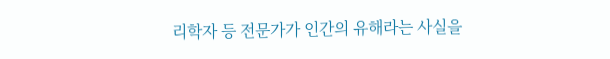리학자 등 전문가가 인간의 유해라는 사실을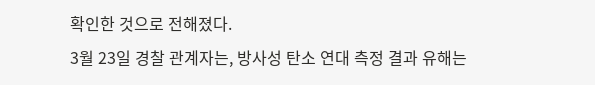확인한 것으로 전해졌다.
3월 23일 경찰 관계자는, 방사성 탄소 연대 측정 결과 유해는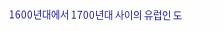1600년대에서 1700년대 사이의 유럽인 도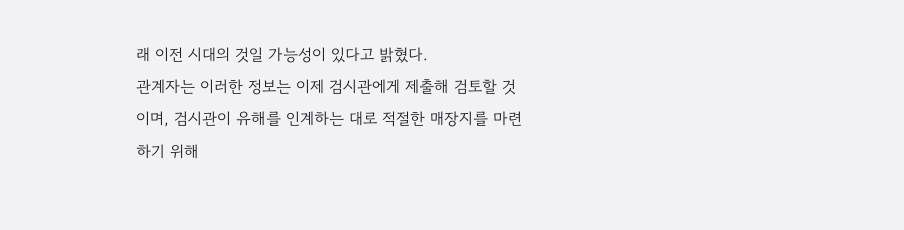래 이전 시대의 것일 가능성이 있다고 밝혔다.
관계자는 이러한 정보는 이제 검시관에게 제출해 검토할 것이며, 검시관이 유해를 인계하는 대로 적절한 매장지를 마련하기 위해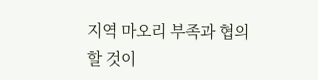지역 마오리 부족과 협의할 것이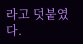라고 덧붙였다.